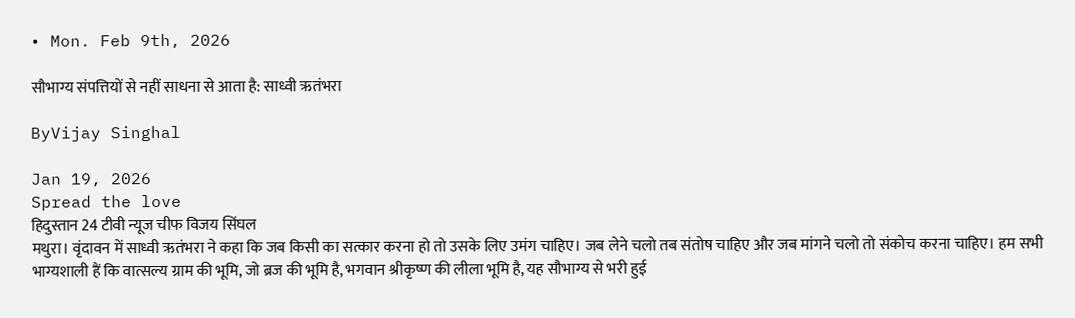• Mon. Feb 9th, 2026

सौभाग्य संपत्तियों से नहीं साधना से आता है: साध्वी ऋतंभरा

ByVijay Singhal

Jan 19, 2026
Spread the love
हिदुस्तान 24 टीवी न्यूज चीफ विजय सिंघल
मथुरा। वृंदावन में साध्वी ऋतंभरा ने कहा कि जब किसी का सत्कार करना हो तो उसके लिए उमंग चाहिए। जब लेने चलो तब संतोष चाहिए और जब मांगने चलो तो संकोच करना चाहिए। हम सभी भाग्यशाली हैं कि वात्सल्य ग्राम की भूमि, जो ब्रज की भूमि है, भगवान श्रीकृष्ण की लीला भूमि है, यह सौभाग्य से भरी हुई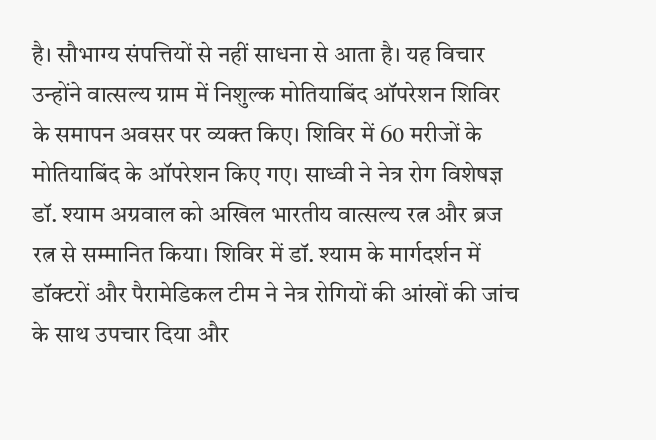है। सौभाग्य संपत्तियों से नहीं साधना से आता है। यह विचार उन्होंने वात्सल्य ग्राम में निशुल्क मोतियाबिंद ऑपरेशन शिविर के समापन अवसर पर व्यक्त किए। शिविर में 60 मरीजों के मोतियाबिंद के ऑपरेशन किए गए। साध्वी ने नेत्र रोग विशेषज्ञ डॉ. श्याम अग्रवाल को अखिल भारतीय वात्सल्य रत्न और ब्रज रत्न से सम्मानित किया। शिविर में डॉ. श्याम के मार्गदर्शन में डॉक्टरों और पैरामेडिकल टीम ने नेत्र रोगियों की आंखों की जांच के साथ उपचार दिया और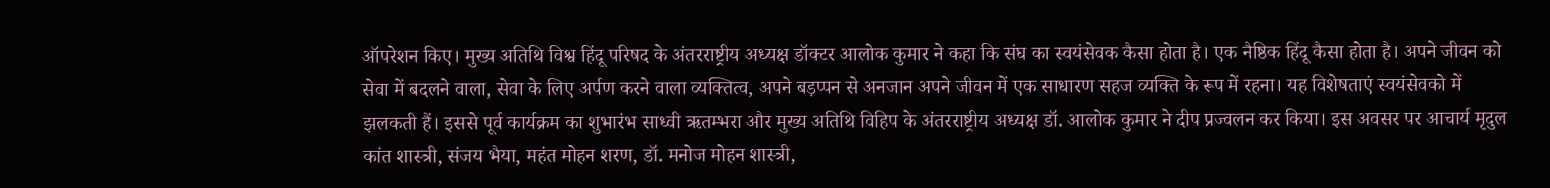ऑपरेशन किए। मुख्य अतिथि विश्व हिंदू परिषद के अंतरराष्ट्रीय अध्यक्ष डॉक्टर आलोक कुमार ने कहा कि संघ का स्वयंसेवक कैसा होता है। एक नैष्ठिक हिंदू कैसा होता है। अपने जीवन को सेवा में बदलने वाला, सेवा के लिए अर्पण करने वाला व्यक्तित्व, अपने बड़प्पन से अनजान अपने जीवन में एक साधारण सहज व्यक्ति के रूप में रहना। यह विशेषताएं स्वयंसेवको में झलकती हैं। इससे पूर्व कार्यक्रम का शुभारंभ साध्वी ऋतम्भरा और मुख्य अतिथि विहिप के अंतरराष्ट्रीय अध्यक्ष डॉ. आलोक कुमार ने दीप प्रज्वलन कर किया। इस अवसर पर आचार्य मृदुल कांत शास्त्री, संजय भैया, महंत मोहन शरण, डॉ. मनोज मोहन शास्त्री,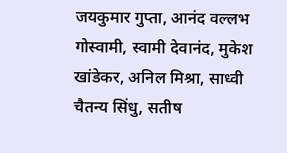जयकुमार गुप्ता, आनंद वल्लभ गोस्वामी, स्वामी देवानंद, मुकेश खांडेकर, अनिल मिश्रा, साध्वी चैतन्य सिंधु, सतीष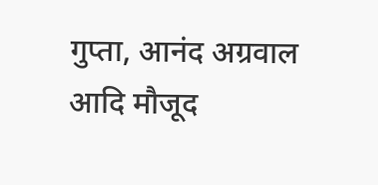गुप्ता, आनंद अग्रवाल आदि मौजूद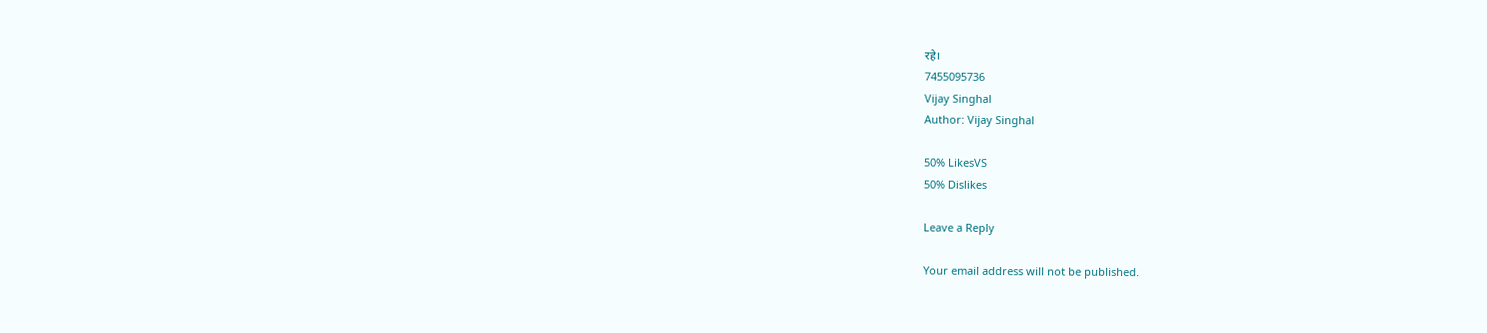रहे।
7455095736
Vijay Singhal
Author: Vijay Singhal

50% LikesVS
50% Dislikes

Leave a Reply

Your email address will not be published.